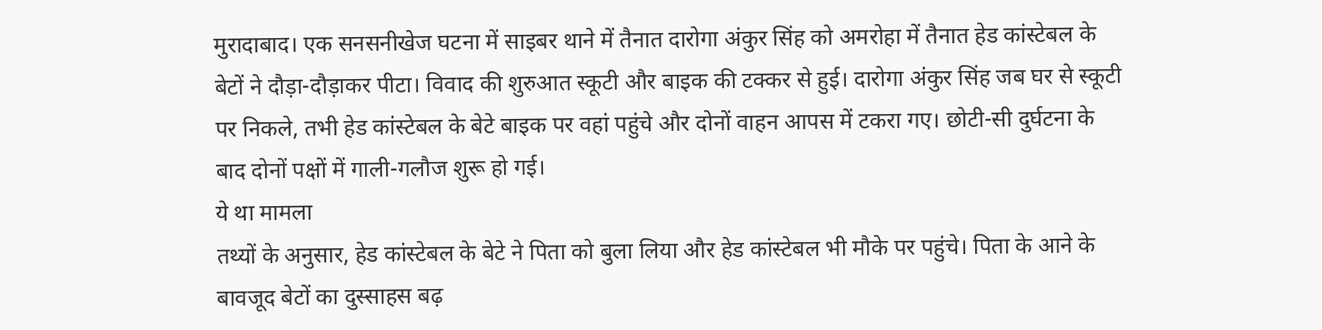मुरादाबाद। एक सनसनीखेज घटना में साइबर थाने में तैनात दारोगा अंकुर सिंह को अमरोहा में तैनात हेड कांस्टेबल के बेटों ने दौड़ा-दौड़ाकर पीटा। विवाद की शुरुआत स्कूटी और बाइक की टक्कर से हुई। दारोगा अंकुर सिंह जब घर से स्कूटी पर निकले, तभी हेड कांस्टेबल के बेटे बाइक पर वहां पहुंचे और दोनों वाहन आपस में टकरा गए। छोटी-सी दुर्घटना के बाद दोनों पक्षों में गाली-गलौज शुरू हो गई।
ये था मामला
तथ्यों के अनुसार, हेड कांस्टेबल के बेटे ने पिता को बुला लिया और हेड कांस्टेबल भी मौके पर पहुंचे। पिता के आने के बावजूद बेटों का दुस्साहस बढ़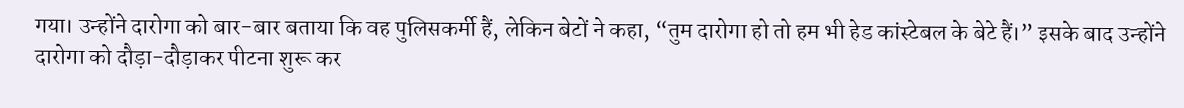गया। उन्होंने दारोगा को बार-बार बताया कि वह पुलिसकर्मी हैं, लेकिन बेटों ने कहा, “तुम दारोगा हो तो हम भी हेड कांस्टेबल के बेटे हैं।” इसके बाद उन्होंने दारोगा को दौड़ा-दौड़ाकर पीटना शुरू कर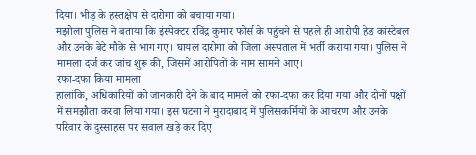दिया। भीड़ के हस्तक्षेप से दारोगा को बचाया गया।
मझोला पुलिस ने बताया कि इंस्पेक्टर रविंद्र कुमार फोर्स के पहुंचने से पहले ही आरोपी हेड कांस्टेबल और उनके बेटे मौके से भाग गए। घायल दारोगा को जिला अस्पताल में भर्ती कराया गया। पुलिस ने मामला दर्ज कर जांच शुरू की, जिसमें आरोपितों के नाम सामने आए।
रफा-दफा किया मामला
हालांकि, अधिकारियों को जानकारी देने के बाद मामले को रफा-दफा कर दिया गया और दोनों पक्षों में समझौता करवा लिया गया। इस घटना ने मुरादाबाद में पुलिसकर्मियों के आचरण और उनके परिवार के दुस्साहस पर सवाल खड़े कर दिए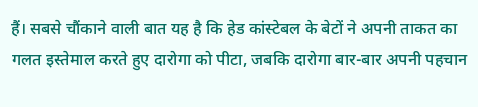हैं। सबसे चौंकाने वाली बात यह है कि हेड कांस्टेबल के बेटों ने अपनी ताकत का गलत इस्तेमाल करते हुए दारोगा को पीटा, जबकि दारोगा बार-बार अपनी पहचान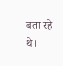बता रहे थे।